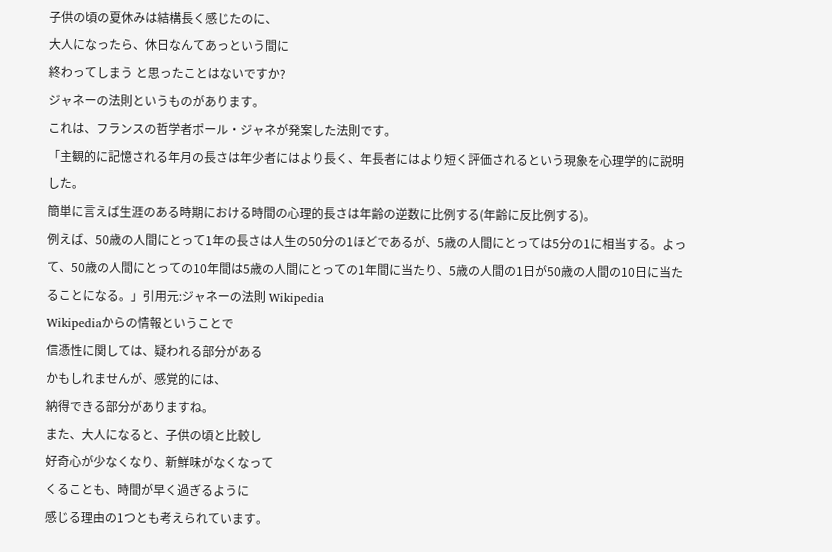子供の頃の夏休みは結構長く感じたのに、
大人になったら、休日なんてあっという間に
終わってしまう と思ったことはないですか?
ジャネーの法則というものがあります。
これは、フランスの哲学者ポール・ジャネが発案した法則です。
「主観的に記憶される年月の長さは年少者にはより長く、年長者にはより短く評価されるという現象を心理学的に説明した。
簡単に言えば生涯のある時期における時間の心理的長さは年齢の逆数に比例する(年齢に反比例する)。
例えば、50歳の人間にとって1年の長さは人生の50分の1ほどであるが、5歳の人間にとっては5分の1に相当する。よって、50歳の人間にとっての10年間は5歳の人間にとっての1年間に当たり、5歳の人間の1日が50歳の人間の10日に当たることになる。」引用元:ジャネーの法則 Wikipedia
Wikipediaからの情報ということで
信憑性に関しては、疑われる部分がある
かもしれませんが、感覚的には、
納得できる部分がありますね。
また、大人になると、子供の頃と比較し
好奇心が少なくなり、新鮮味がなくなって
くることも、時間が早く過ぎるように
感じる理由の1つとも考えられています。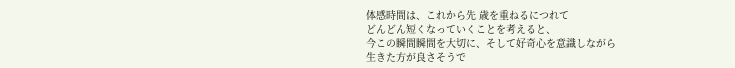体感時間は、これから先 歳を重ねるにつれて
どんどん短くなっていくことを考えると、
今この瞬間瞬間を大切に、そして好奇心を意識しながら
生きた方が良さそうで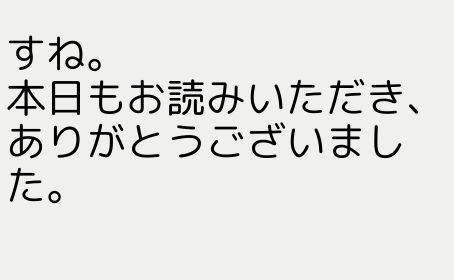すね。
本日もお読みいただき、ありがとうございました。